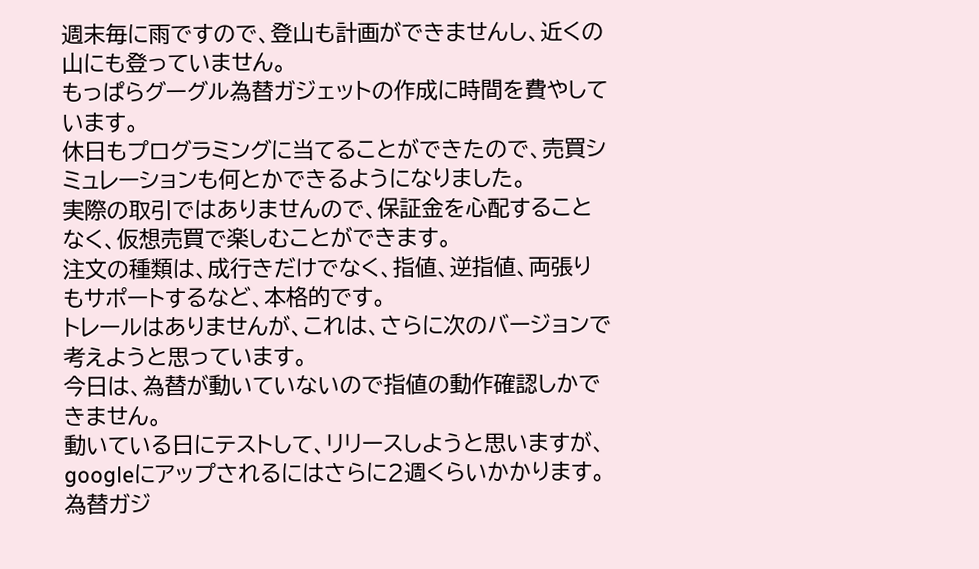週末毎に雨ですので、登山も計画ができませんし、近くの山にも登っていません。
もっぱらグーグル為替ガジェットの作成に時間を費やしています。
休日もプログラミングに当てることができたので、売買シミュレーションも何とかできるようになりました。
実際の取引ではありませんので、保証金を心配することなく、仮想売買で楽しむことができます。
注文の種類は、成行きだけでなく、指値、逆指値、両張りもサポートするなど、本格的です。
トレールはありませんが、これは、さらに次のバージョンで考えようと思っています。
今日は、為替が動いていないので指値の動作確認しかできません。
動いている日にテストして、リリースしようと思いますが、googleにアップされるにはさらに2週くらいかかります。
為替ガジ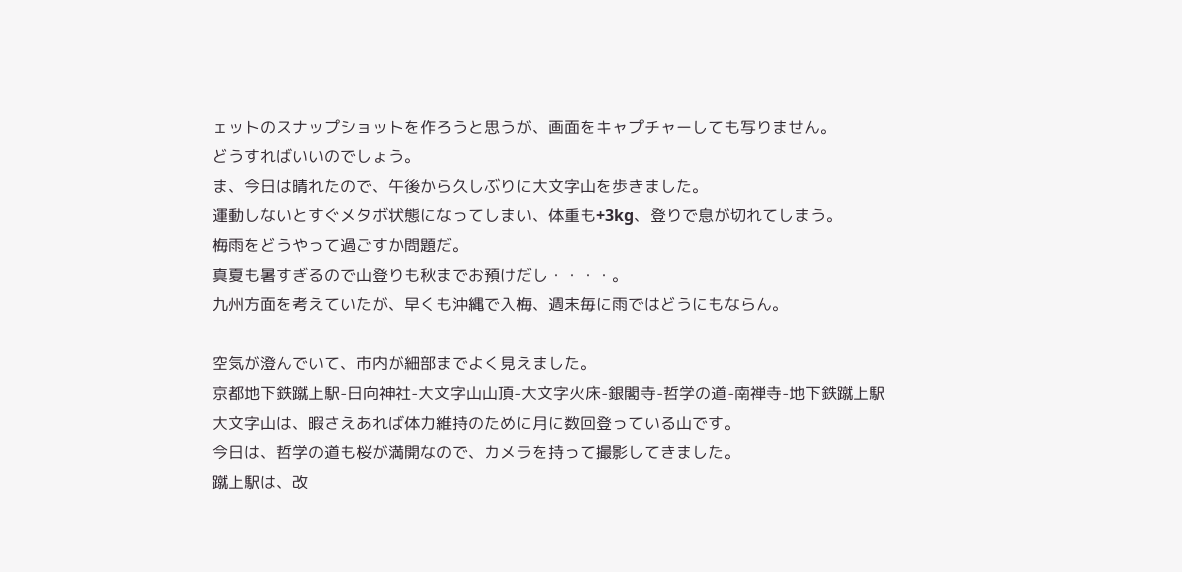ェットのスナップショットを作ろうと思うが、画面をキャプチャーしても写りません。
どうすればいいのでしょう。
ま、今日は晴れたので、午後から久しぶりに大文字山を歩きました。
運動しないとすぐメタボ状態になってしまい、体重も+3kg、登りで息が切れてしまう。
梅雨をどうやって過ごすか問題だ。
真夏も暑すぎるので山登りも秋までお預けだし・・・・。
九州方面を考えていたが、早くも沖縄で入梅、週末毎に雨ではどうにもならん。

空気が澄んでいて、市内が細部までよく見えました。
京都地下鉄蹴上駅-日向神社-大文字山山頂-大文字火床-銀閣寺-哲学の道-南禅寺-地下鉄蹴上駅
大文字山は、暇さえあれば体力維持のために月に数回登っている山です。
今日は、哲学の道も桜が満開なので、カメラを持って撮影してきました。
蹴上駅は、改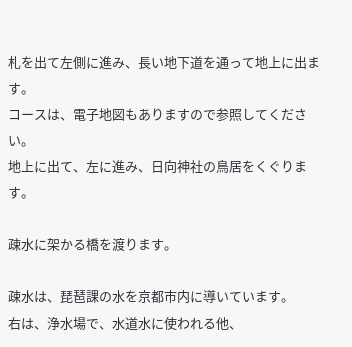札を出て左側に進み、長い地下道を通って地上に出ます。
コースは、電子地図もありますので参照してください。
地上に出て、左に進み、日向神社の鳥居をくぐります。

疎水に架かる橋を渡ります。

疎水は、琵琶課の水を京都市内に導いています。
右は、浄水場で、水道水に使われる他、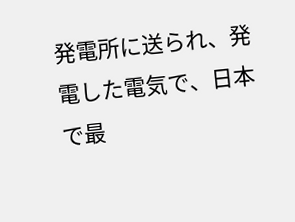発電所に送られ、発電した電気で、日本で最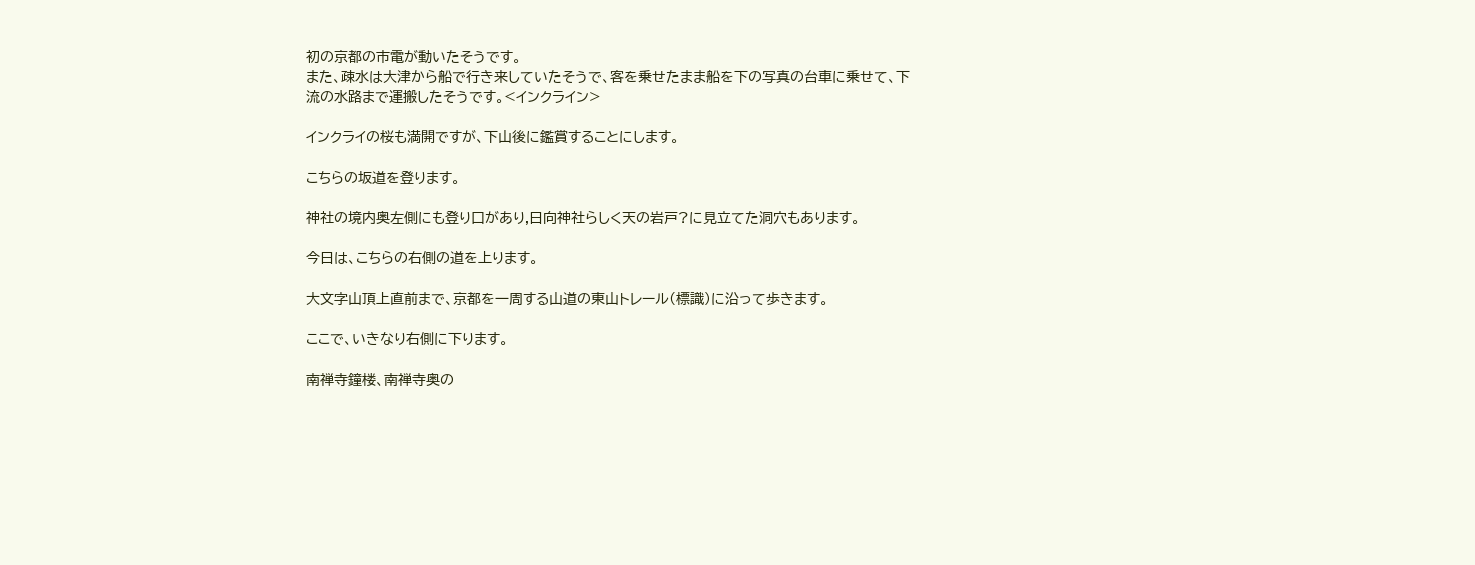初の京都の市電が動いたそうです。
また、疎水は大津から船で行き来していたそうで、客を乗せたまま船を下の写真の台車に乗せて、下流の水路まで運搬したそうです。<インクライン>

インクライの桜も満開ですが、下山後に鑑賞することにします。

こちらの坂道を登ります。

神社の境内奥左側にも登り口があり,日向神社らしく天の岩戸?に見立てた洞穴もあります。

今日は、こちらの右側の道を上ります。

大文字山頂上直前まで、京都を一周する山道の東山トレール(標識)に沿って歩きます。

ここで、いきなり右側に下ります。

南禅寺鐘楼、南禅寺奥の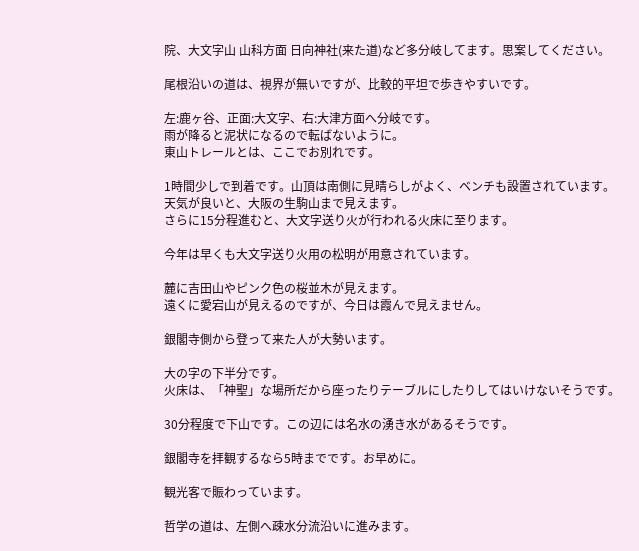院、大文字山 山科方面 日向神社(来た道)など多分岐してます。思案してください。

尾根沿いの道は、視界が無いですが、比較的平坦で歩きやすいです。

左:鹿ヶ谷、正面:大文字、右:大津方面へ分岐です。
雨が降ると泥状になるので転ばないように。
東山トレールとは、ここでお別れです。

1時間少しで到着です。山頂は南側に見晴らしがよく、ベンチも設置されています。
天気が良いと、大阪の生駒山まで見えます。
さらに15分程進むと、大文字送り火が行われる火床に至ります。

今年は早くも大文字送り火用の松明が用意されています。

麓に吉田山やピンク色の桜並木が見えます。
遠くに愛宕山が見えるのですが、今日は霞んで見えません。

銀閣寺側から登って来た人が大勢います。

大の字の下半分です。
火床は、「神聖」な場所だから座ったりテーブルにしたりしてはいけないそうです。

30分程度で下山です。この辺には名水の湧き水があるそうです。

銀閣寺を拝観するなら5時までです。お早めに。

観光客で賑わっています。

哲学の道は、左側へ疎水分流沿いに進みます。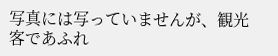写真には写っていませんが、観光客であふれ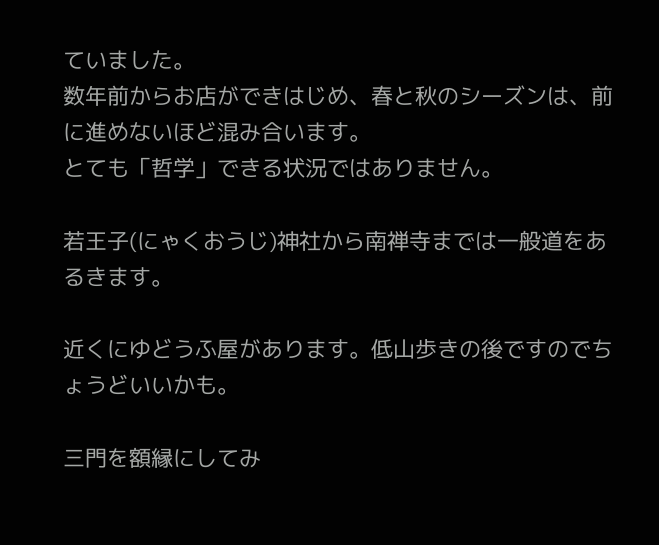ていました。
数年前からお店ができはじめ、春と秋のシーズンは、前に進めないほど混み合います。
とても「哲学」できる状況ではありません。

若王子(にゃくおうじ)神社から南禅寺までは一般道をあるきます。

近くにゆどうふ屋があります。低山歩きの後ですのでちょうどいいかも。

三門を額縁にしてみ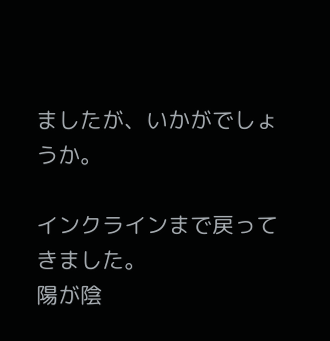ましたが、いかがでしょうか。

インクラインまで戻ってきました。
陽が陰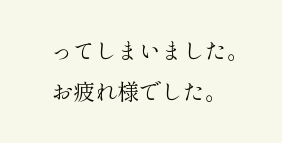ってしまいました。
お疲れ様でした。